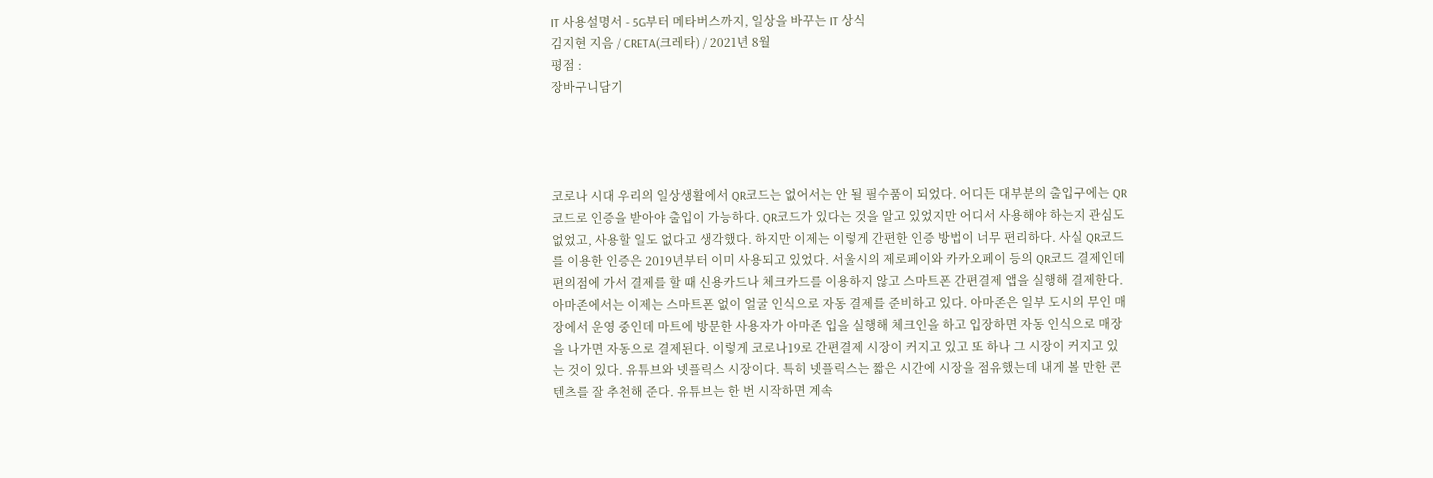IT 사용설명서 - 5G부터 메타버스까지, 일상을 바꾸는 IT 상식
김지현 지음 / CRETA(크레타) / 2021년 8월
평점 :
장바구니담기




코로나 시대 우리의 일상생활에서 QR코드는 없어서는 안 될 필수품이 되었다. 어디든 대부분의 출입구에는 QR코드로 인증을 받아야 출입이 가능하다. QR코드가 있다는 것을 알고 있었지만 어디서 사용해야 하는지 관심도 없었고, 사용할 일도 없다고 생각했다. 하지만 이제는 이렇게 간편한 인증 방법이 너무 편리하다. 사실 QR코드를 이용한 인증은 2019년부터 이미 사용되고 있었다. 서울시의 제로페이와 카카오페이 등의 QR코드 결제인데 편의점에 가서 결제를 할 때 신용카드나 체크카드를 이용하지 않고 스마트폰 간편결제 앱을 실행해 결제한다. 아마존에서는 이제는 스마트폰 없이 얼굴 인식으로 자동 결제를 준비하고 있다. 아마존은 일부 도시의 무인 매장에서 운영 중인데 마트에 방문한 사용자가 아마존 입을 실행해 체크인을 하고 입장하면 자동 인식으로 매장을 나가면 자동으로 결제된다. 이렇게 코로나19로 간편결제 시장이 커지고 있고 또 하나 그 시장이 커지고 있는 것이 있다. 유튜브와 넷플릭스 시장이다. 특히 넷플릭스는 짧은 시간에 시장을 점유했는데 내게 볼 만한 콘텐츠를 잘 추천해 준다. 유튜브는 한 번 시작하면 계속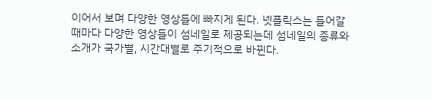이어서 보며 다양한 영상들에 빠지게 된다. 넷플릭스는 들어갈 때마다 다양한 영상들이 섬네일로 제공되는데 섬네일의 종류와 소개가 국가별, 시간대별로 주기적으로 바뀐다.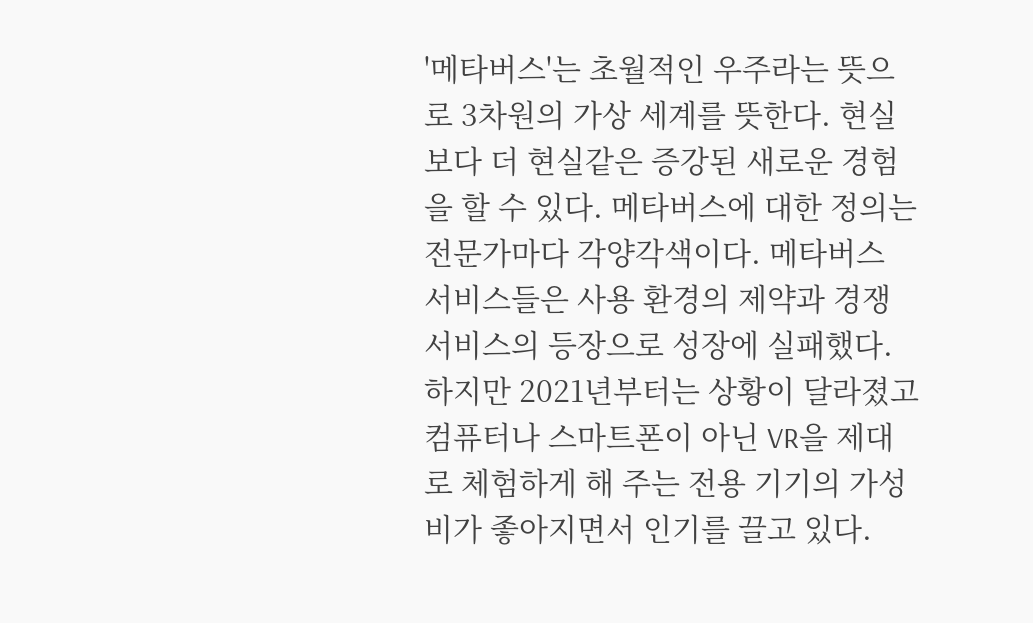'메타버스'는 초월적인 우주라는 뜻으로 3차원의 가상 세계를 뜻한다. 현실보다 더 현실같은 증강된 새로운 경험을 할 수 있다. 메타버스에 대한 정의는 전문가마다 각양각색이다. 메타버스 서비스들은 사용 환경의 제약과 경쟁 서비스의 등장으로 성장에 실패했다. 하지만 2021년부터는 상황이 달라졌고 컴퓨터나 스마트폰이 아닌 VR을 제대로 체험하게 해 주는 전용 기기의 가성비가 좋아지면서 인기를 끌고 있다.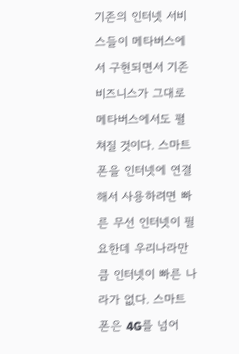기존의 인터넷 서비스들이 메타버스에서 구현되면서 기존 비즈니스가 그대로 메타버스에서도 펼쳐질 것이다. 스마트폰을 인터넷에 연결해서 사용하려면 빠른 무선 인터넷이 필요한데 우리나라만큼 인터넷이 빠른 나라가 없다. 스마트폰은 4G를 넘어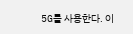5G를 사용한다. 이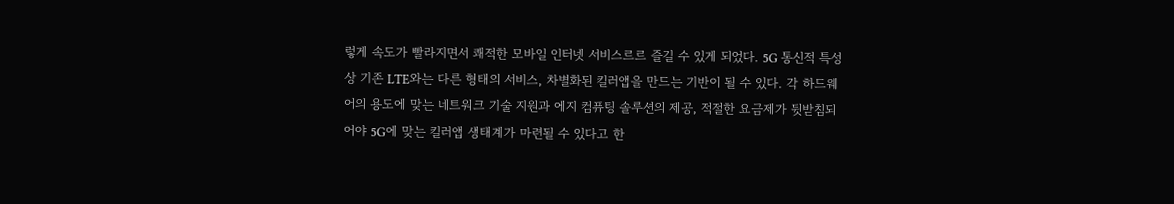렇게 속도가 빨라지면서 쾌적한 모바일 인터넷 서비스르르 즐길 수 있게 되었다. 5G 통신적 특성상 기존 LTE와는 다른 형태의 서비스, 차별화된 킬러앱을 만드는 기반이 될 수 있다. 각 하드웨어의 용도에 맞는 네트워크 기술 지원과 에지 컴퓨팅 솔루션의 제공, 적절한 요금제가 뒷받침되어야 5G에 맞는 킬러앱 생태계가 마련될 수 있다고 한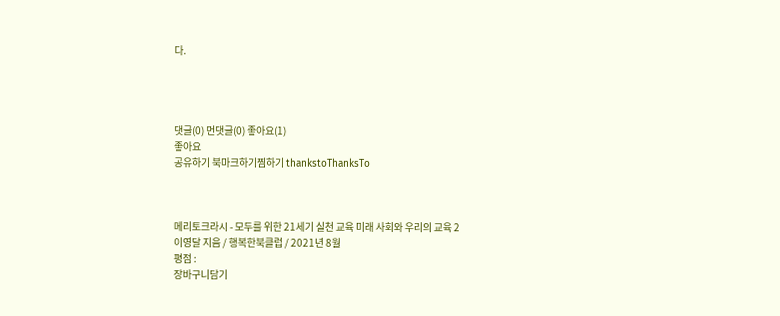다.




댓글(0) 먼댓글(0) 좋아요(1)
좋아요
공유하기 북마크하기찜하기 thankstoThanksTo



메리토크라시 - 모두를 위한 21세기 실천 교육 미래 사회와 우리의 교육 2
이영달 지음 / 행복한북클럽 / 2021년 8월
평점 :
장바구니담기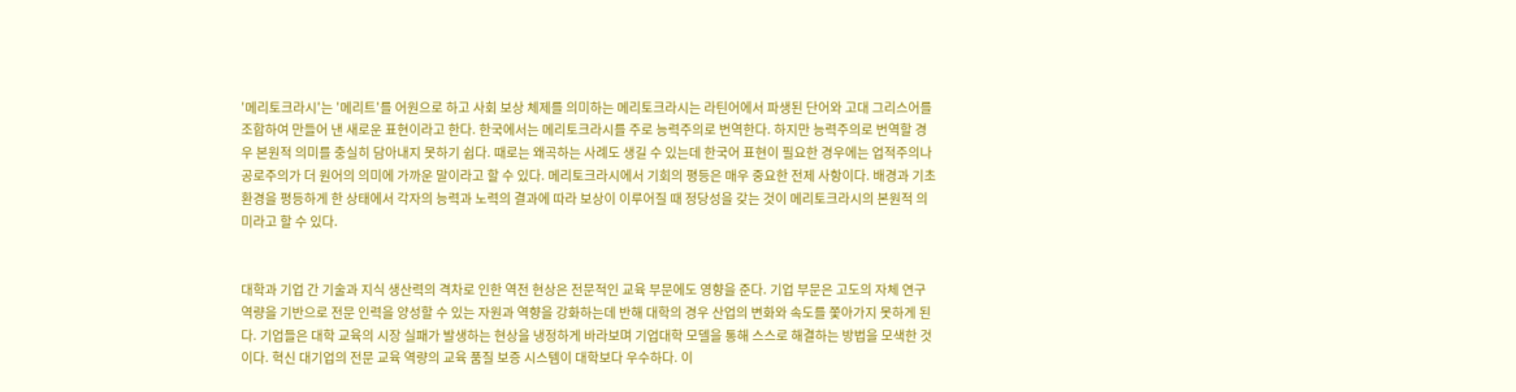'메리토크라시'는 '메리트'를 어원으로 하고 사회 보상 체제를 의미하는 메리토크라시는 라틴어에서 파생된 단어와 고대 그리스어를 조합하여 만들어 낸 새로운 표현이라고 한다. 한국에서는 메리토크라시를 주로 능력주의로 번역한다. 하지만 능력주의로 번역할 경우 본원적 의미를 충실히 담아내지 못하기 쉽다. 때로는 왜곡하는 사례도 생길 수 있는데 한국어 표현이 필요한 경우에는 업적주의나 공로주의가 더 원어의 의미에 가까운 말이라고 할 수 있다. 메리토크라시에서 기회의 평등은 매우 중요한 전제 사항이다. 배경과 기초 환경을 평등하게 한 상태에서 각자의 능력과 노력의 결과에 따라 보상이 이루어질 때 정당성을 갖는 것이 메리토크라시의 본원적 의미라고 할 수 있다.


대학과 기업 간 기술과 지식 생산력의 격차로 인한 역전 현상은 전문적인 교육 부문에도 영향을 준다. 기업 부문은 고도의 자체 연구 역량을 기반으로 전문 인력을 양성할 수 있는 자원과 역향을 강화하는데 반해 대학의 경우 산업의 변화와 속도를 쫓아가지 못하게 된다. 기업들은 대학 교육의 시장 실패가 발생하는 현상을 냉정하게 바라보며 기업대학 모델을 통해 스스로 해결하는 방법을 모색한 것이다. 혁신 대기업의 전문 교육 역량의 교육 품질 보증 시스템이 대학보다 우수하다. 이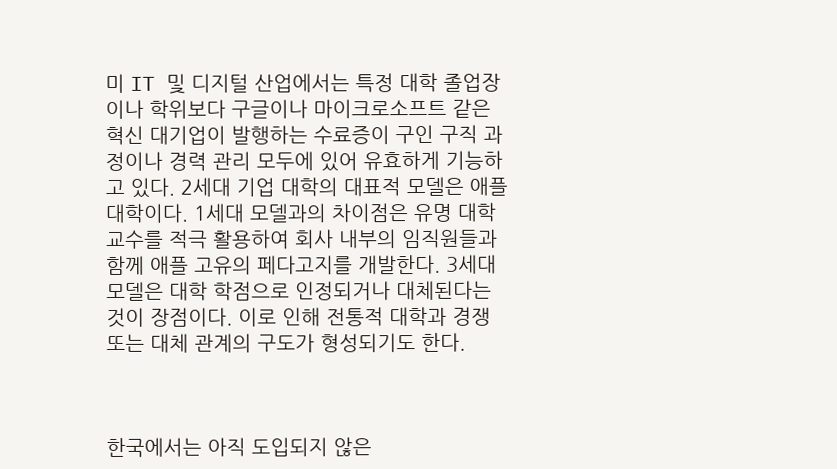미 IT 및 디지털 산업에서는 특정 대학 졸업장이나 학위보다 구글이나 마이크로소프트 같은 혁신 대기업이 발행하는 수료증이 구인 구직 과정이나 경력 관리 모두에 있어 유효하게 기능하고 있다. 2세대 기업 대학의 대표적 모델은 애플대학이다. 1세대 모델과의 차이점은 유명 대학교수를 적극 활용하여 회사 내부의 임직원들과 함께 애플 고유의 페다고지를 개발한다. 3세대 모델은 대학 학점으로 인정되거나 대체된다는 것이 장점이다. 이로 인해 전통적 대학과 경쟁 또는 대체 관계의 구도가 형성되기도 한다.



한국에서는 아직 도입되지 않은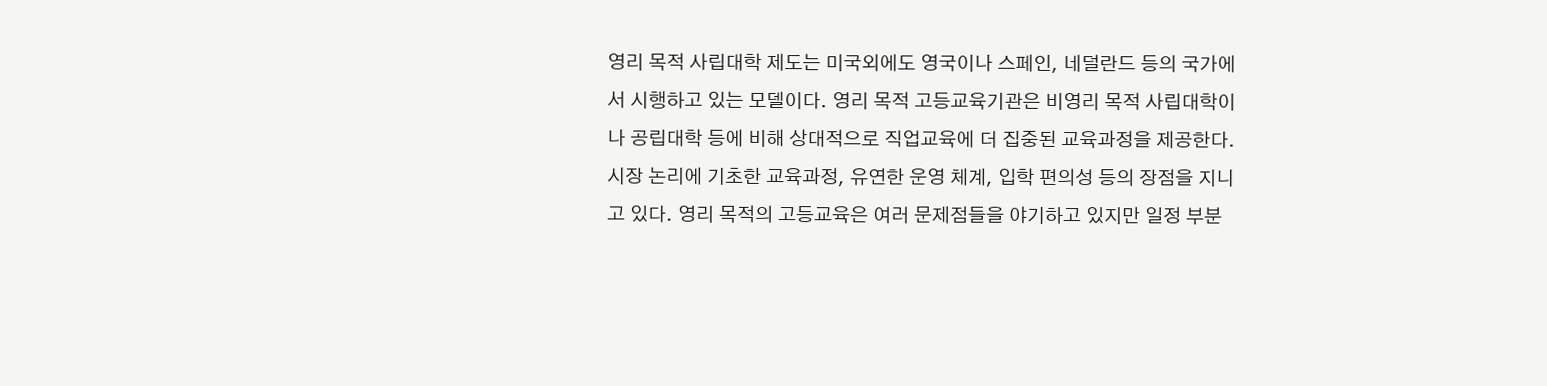영리 목적 사립대학 제도는 미국외에도 영국이나 스페인, 네덜란드 등의 국가에서 시행하고 있는 모델이다. 영리 목적 고등교육기관은 비영리 목적 사립대학이나 공립대학 등에 비해 상대적으로 직업교육에 더 집중된 교육과정을 제공한다. 시장 논리에 기초한 교육과정, 유연한 운영 체계, 입학 편의성 등의 장점을 지니고 있다. 영리 목적의 고등교육은 여러 문제점들을 야기하고 있지만 일정 부분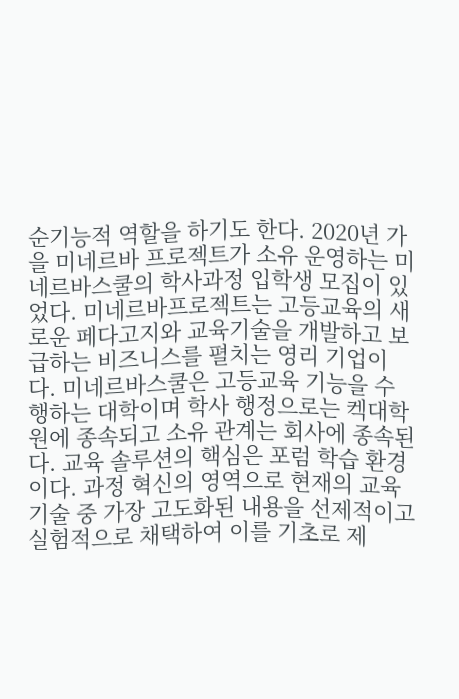순기능적 역할을 하기도 한다. 2020년 가을 미네르바 프로젝트가 소유 운영하는 미네르바스쿨의 학사과정 입학생 모집이 있었다. 미네르바프로젝트는 고등교육의 새로운 페다고지와 교육기술을 개발하고 보급하는 비즈니스를 펼치는 영리 기업이다. 미네르바스쿨은 고등교육 기능을 수행하는 대학이며 학사 행정으로는 켁대학원에 종속되고 소유 관계는 회사에 종속된다. 교육 솔루션의 핵심은 포럼 학습 환경이다. 과정 혁신의 영역으로 현재의 교육기술 중 가장 고도화된 내용을 선제적이고 실험적으로 채택하여 이를 기초로 제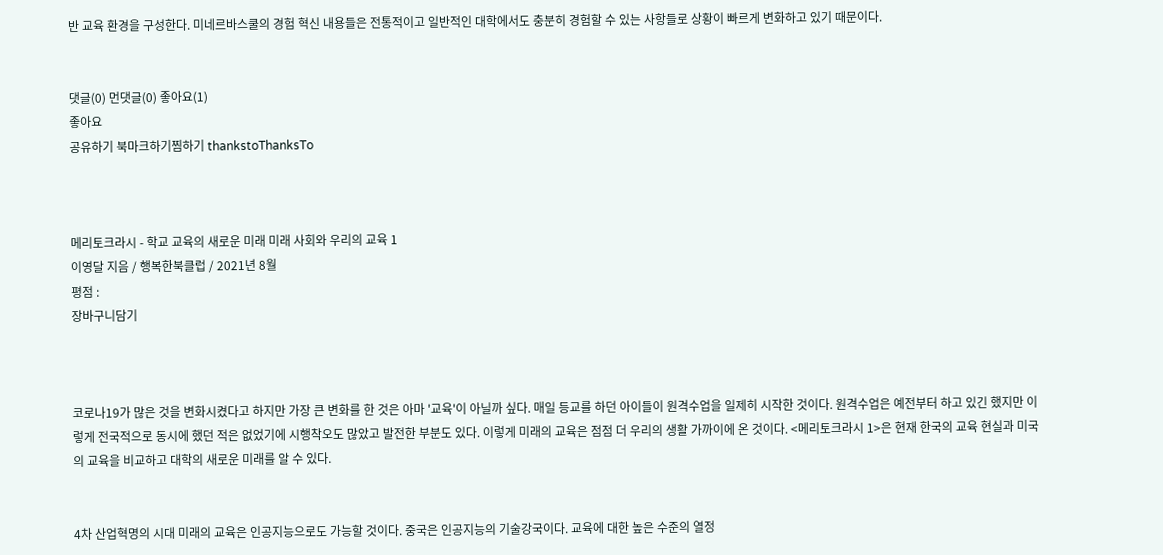반 교육 환경을 구성한다. 미네르바스쿨의 경험 혁신 내용들은 전통적이고 일반적인 대학에서도 충분히 경험할 수 있는 사항들로 상황이 빠르게 변화하고 있기 때문이다.


댓글(0) 먼댓글(0) 좋아요(1)
좋아요
공유하기 북마크하기찜하기 thankstoThanksTo



메리토크라시 - 학교 교육의 새로운 미래 미래 사회와 우리의 교육 1
이영달 지음 / 행복한북클럽 / 2021년 8월
평점 :
장바구니담기



코로나19가 많은 것을 변화시켰다고 하지만 가장 큰 변화를 한 것은 아마 '교육'이 아닐까 싶다. 매일 등교를 하던 아이들이 원격수업을 일제히 시작한 것이다. 원격수업은 예전부터 하고 있긴 했지만 이렇게 전국적으로 동시에 했던 적은 없었기에 시행착오도 많았고 발전한 부분도 있다. 이렇게 미래의 교육은 점점 더 우리의 생활 가까이에 온 것이다. <메리토크라시 1>은 현재 한국의 교육 현실과 미국의 교육을 비교하고 대학의 새로운 미래를 알 수 있다.


4차 산업혁명의 시대 미래의 교육은 인공지능으로도 가능할 것이다. 중국은 인공지능의 기술강국이다. 교육에 대한 높은 수준의 열정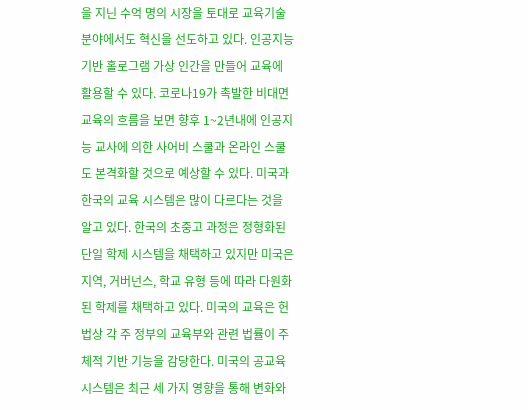을 지닌 수억 명의 시장을 토대로 교육기술 분야에서도 혁신을 선도하고 있다. 인공지능 기반 홀로그램 가상 인간을 만들어 교육에 활용할 수 있다. 코로나19가 촉발한 비대면 교육의 흐름을 보면 향후 1~2년내에 인공지능 교사에 의한 사어비 스쿨과 온라인 스쿨도 본격화할 것으로 예상할 수 있다. 미국과 한국의 교육 시스템은 많이 다르다는 것을 알고 있다. 한국의 초중고 과정은 정형화된 단일 학제 시스템을 채택하고 있지만 미국은 지역, 거버넌스, 학교 유형 등에 따라 다원화된 학제를 채택하고 있다. 미국의 교육은 헌법상 각 주 정부의 교육부와 관련 법률이 주체적 기반 기능을 감당한다. 미국의 공교육 시스템은 최근 세 가지 영향을 통해 변화와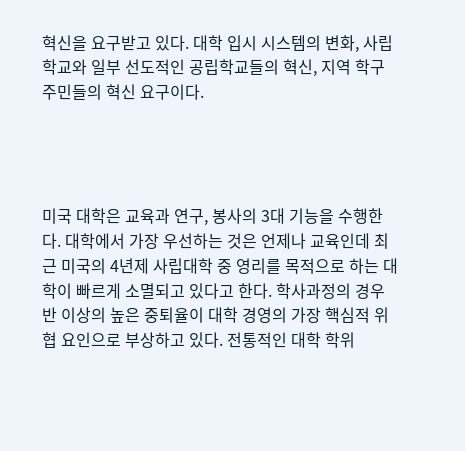혁신을 요구받고 있다. 대학 입시 시스템의 변화, 사립학교와 일부 선도적인 공립학교들의 혁신, 지역 학구 주민들의 혁신 요구이다.




미국 대학은 교육과 연구, 봉사의 3대 기능을 수행한다. 대학에서 가장 우선하는 것은 언제나 교육인데 최근 미국의 4년제 사립대학 중 영리를 목적으로 하는 대학이 빠르게 소멸되고 있다고 한다. 학사과정의 경우 반 이상의 높은 중퇴율이 대학 경영의 가장 핵심적 위협 요인으로 부상하고 있다. 전통적인 대학 학위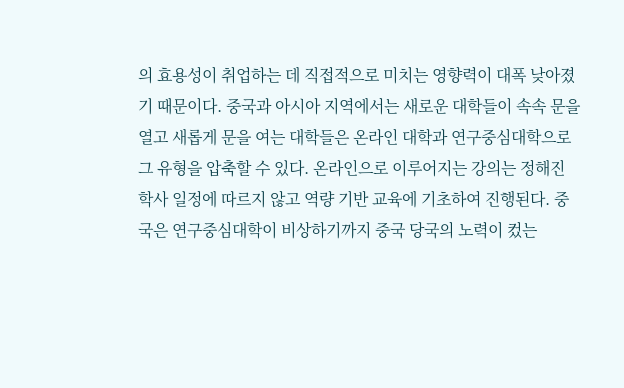의 효용성이 취업하는 데 직접적으로 미치는 영향력이 대폭 낮아졌기 때문이다. 중국과 아시아 지역에서는 새로운 대학들이 속속 문을 열고 새롭게 문을 여는 대학들은 온라인 대학과 연구중심대학으로 그 유형을 압축할 수 있다. 온라인으로 이루어지는 강의는 정해진 학사 일정에 따르지 않고 역량 기반 교육에 기초하여 진행된다. 중국은 연구중심대학이 비상하기까지 중국 당국의 노력이 컸는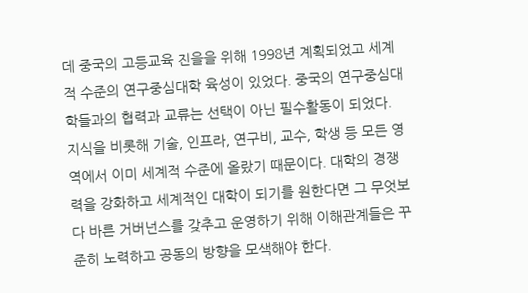데 중국의 고등교육 진을을 위해 1998년 계획되었고 세계적 수준의 연구중심대학 육성이 있었다. 중국의 연구중심대학들과의 협력과 교류는 선택이 아닌 필수활동이 되었다. 지식을 비롯해 기술, 인프라, 연구비, 교수, 학생 등 모든 영역에서 이미 세계적 수준에 올랐기 때문이다. 대학의 경쟁력을 강화하고 세계적인 대학이 되기를 원한다면 그 무엇보다 바른 거버넌스를 갖추고 운영하기 위해 이해관계들은 꾸준히 노력하고 공동의 방향을 모색해야 한다.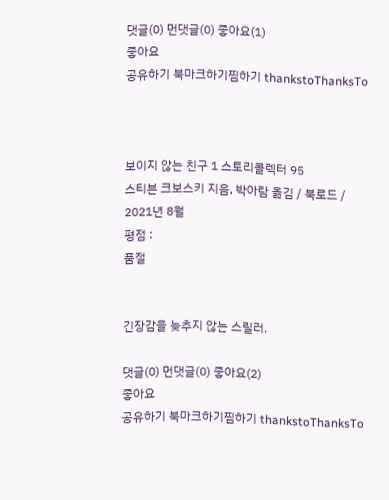댓글(0) 먼댓글(0) 좋아요(1)
좋아요
공유하기 북마크하기찜하기 thankstoThanksTo



보이지 않는 친구 1 스토리콜렉터 95
스티븐 크보스키 지음, 박아람 옮김 / 북로드 / 2021년 8월
평점 :
품절


긴장감을 늦추지 않는 스릴러.

댓글(0) 먼댓글(0) 좋아요(2)
좋아요
공유하기 북마크하기찜하기 thankstoThanksTo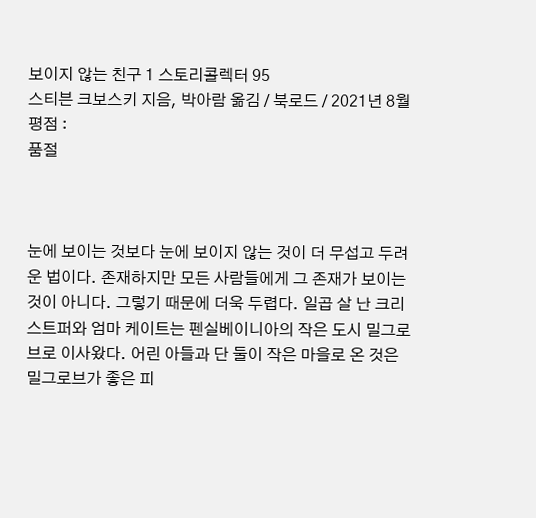보이지 않는 친구 1 스토리콜렉터 95
스티븐 크보스키 지음, 박아람 옮김 / 북로드 / 2021년 8월
평점 :
품절



눈에 보이는 것보다 눈에 보이지 않는 것이 더 무섭고 두려운 법이다. 존재하지만 모든 사람들에게 그 존재가 보이는 것이 아니다. 그렇기 때문에 더욱 두렵다. 일곱 살 난 크리스트퍼와 엄마 케이트는 펜실베이니아의 작은 도시 밀그로브로 이사왔다. 어린 아들과 단 둘이 작은 마을로 온 것은 밀그로브가 좋은 피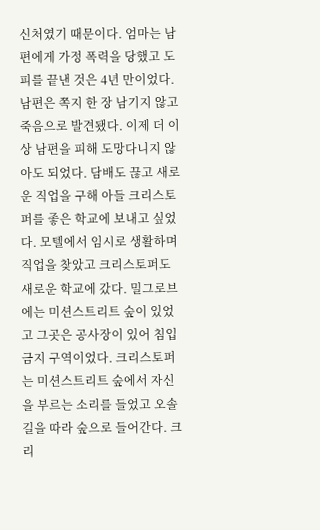신처였기 때문이다. 엄마는 남편에게 가정 폭력을 당했고 도피를 끝낸 것은 4년 만이었다. 남편은 쪽지 한 장 남기지 않고 죽음으로 발견됐다. 이제 더 이상 남편을 피해 도망다니지 않아도 되었다. 담배도 끊고 새로운 직업을 구해 아들 크리스토퍼를 좋은 학교에 보내고 싶었다. 모텔에서 임시로 생활하며 직업을 찾았고 크리스토퍼도 새로운 학교에 갔다. 밀그로브에는 미션스트리트 숲이 있었고 그곳은 공사장이 있어 침입 금지 구역이었다. 크리스토퍼는 미션스트리트 숲에서 자신을 부르는 소리를 들었고 오솔길을 따라 숲으로 들어간다. 크리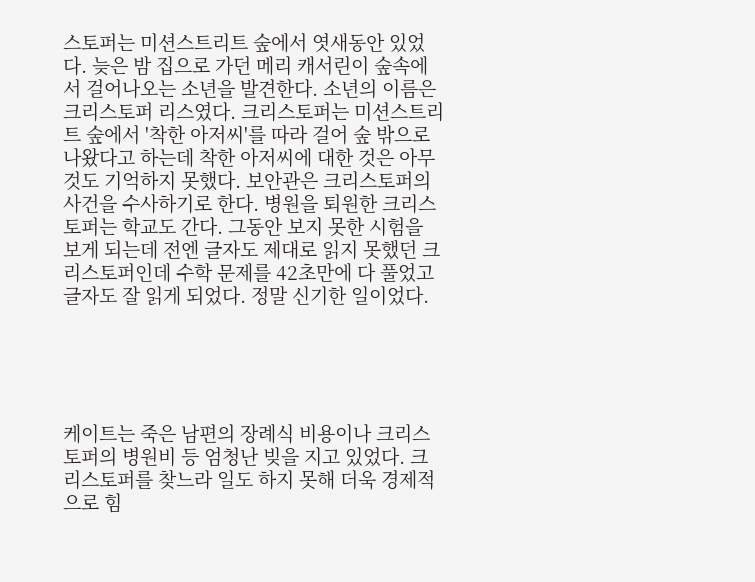스토퍼는 미션스트리트 숲에서 엿새동안 있었다. 늦은 밤 집으로 가던 메리 캐서린이 숲속에서 걸어나오는 소년을 발견한다. 소년의 이름은 크리스토퍼 리스였다. 크리스토퍼는 미션스트리트 숲에서 '착한 아저씨'를 따라 걸어 숲 밖으로 나왔다고 하는데 착한 아저씨에 대한 것은 아무것도 기억하지 못했다. 보안관은 크리스토퍼의 사건을 수사하기로 한다. 병원을 퇴원한 크리스토퍼는 학교도 간다. 그동안 보지 못한 시험을 보게 되는데 전엔 글자도 제대로 읽지 못했던 크리스토퍼인데 수학 문제를 42초만에 다 풀었고 글자도 잘 읽게 되었다. 정말 신기한 일이었다.





케이트는 죽은 남편의 장례식 비용이나 크리스토퍼의 병원비 등 엄청난 빚을 지고 있었다. 크리스토퍼를 찾느라 일도 하지 못해 더욱 경제적으로 힘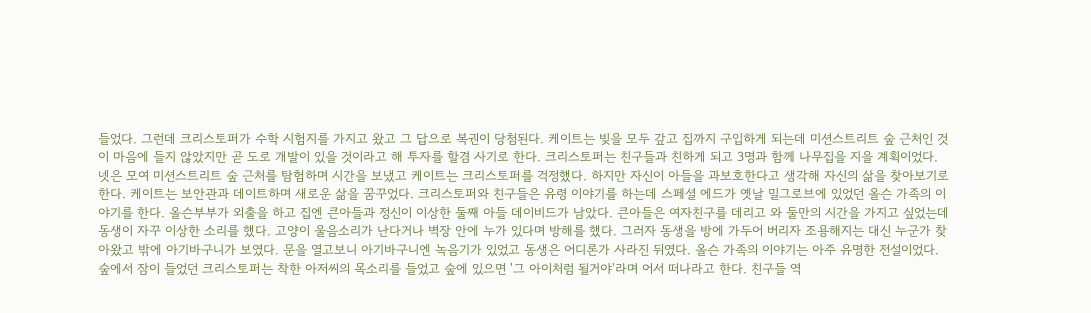들었다. 그런데 크리스토퍼가 수학 시험지를 가지고 왔고 그 답으로 복권이 당첨된다. 케이트는 빚을 모두 갚고 집까지 구입하게 되는데 미션스트리트 숲 근처인 것이 마음에 들지 않았지만 곧 도로 개발이 있을 것이라고 해 투자를 할겸 사기로 한다. 크리스토퍼는 친구들과 친하게 되고 3명과 함께 나무집을 지을 계획이었다. 넷은 모여 미션스트리트 숲 근처를 탐험하며 시간을 보냈고 케이트는 크리스토퍼를 걱정했다. 하지만 자신이 아들을 과보호한다고 생각해 자신의 삶을 찾아보기로 한다. 케이트는 보안관과 데이트하며 새로운 삶을 꿈꾸었다. 크리스토퍼와 친구들은 유령 이야기를 하는데 스페셜 에드가 옛날 밀그로브에 있었던 올슨 가족의 이야기를 한다. 올슨부부가 외출을 하고 집엔 큰아들과 정신이 이상한 둘째 아들 데이비드가 남았다. 큰아들은 여자친구를 데리고 와 둘만의 시간을 가지고 싶었는데 동생이 자꾸 이상한 소리를 했다. 고양이 울음소리가 난다거나 벽장 안에 누가 있다며 방해를 했다. 그러자 동생을 방에 가두어 버리자 조용해지는 대신 누군가 찾아왔고 밖에 아기바구니가 보였다. 문을 열고보니 아기바구니엔 녹음기가 있었고 동생은 어디론가 사라진 뒤였다. 올슨 가족의 이야기는 아주 유명한 전설이었다. 숲에서 잠이 들었던 크리스토퍼는 착한 아저씨의 목소리를 들었고 숲에 있으면 '그 아이처럼 될거야'라며 어서 떠나라고 한다. 친구들 역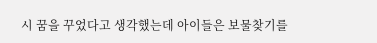시 꿈을 꾸었다고 생각했는데 아이들은 보물찾기를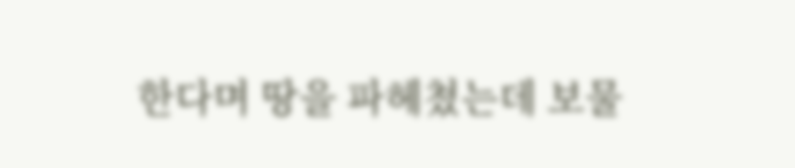한다며 땅을 파헤쳤는데 보물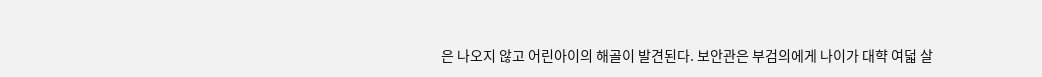은 나오지 않고 어린아이의 해골이 발견된다. 보안관은 부검의에게 나이가 대햑 여덟 살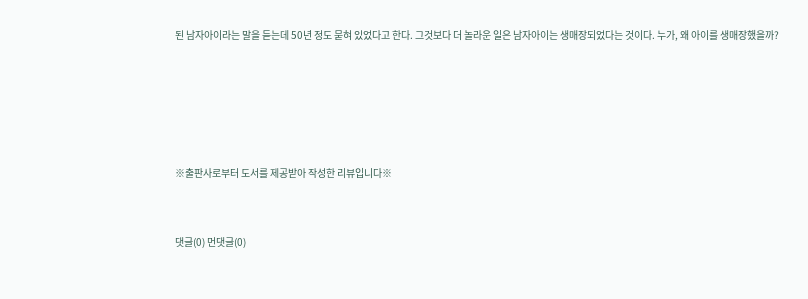된 남자아이라는 말을 듣는데 50년 정도 묻혀 있었다고 한다. 그것보다 더 놀라운 일은 남자아이는 생매장되었다는 것이다. 누가, 왜 아이를 생매장했을까?





※출판사로부터 도서를 제공받아 작성한 리뷰입니다※


댓글(0) 먼댓글(0)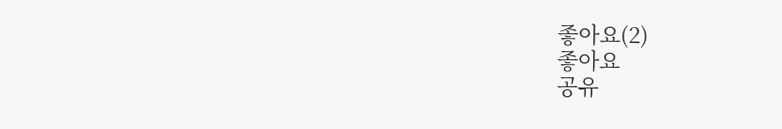좋아요(2)
좋아요
공유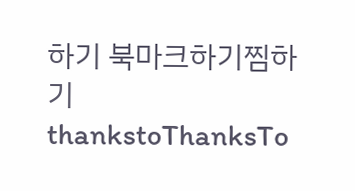하기 북마크하기찜하기 thankstoThanksTo